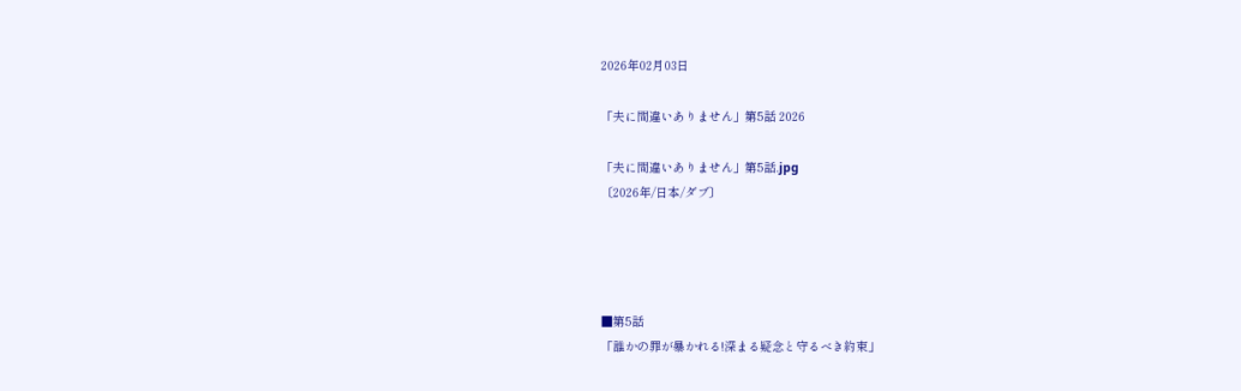2026年02月03日

「夫に間違いありません」第5話 2026

「夫に間違いありません」第5話.jpg
〔2026年/日本/ダブ〕




■第5話
「誰かの罪が暴かれる!深まる疑念と守るべき約束」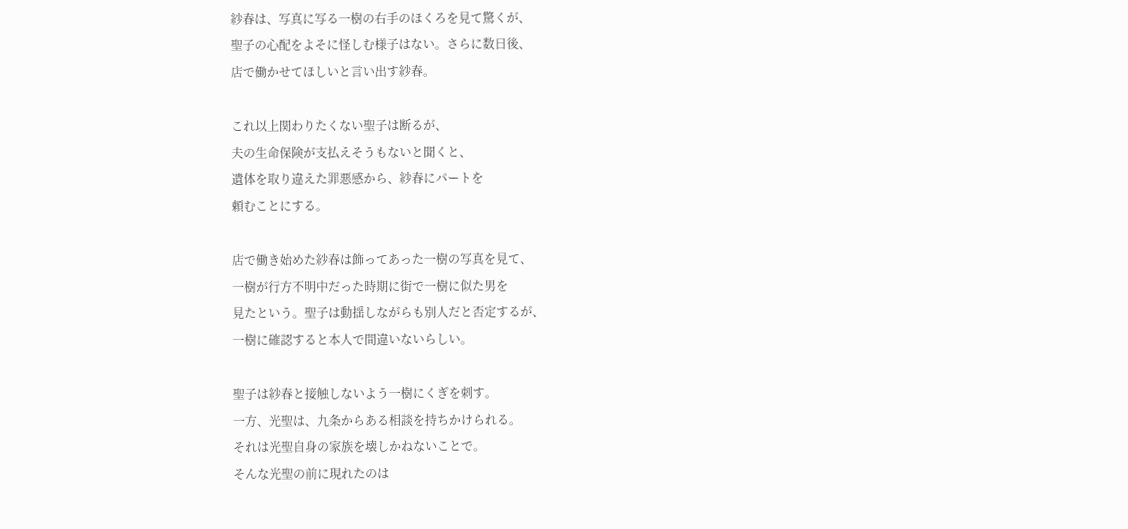紗春は、写真に写る一樹の右手のほくろを見て驚くが、
聖子の心配をよそに怪しむ様子はない。さらに数日後、
店で働かせてほしいと言い出す紗春。

これ以上関わりたくない聖子は断るが、
夫の生命保険が支払えそうもないと聞くと、
遺体を取り違えた罪悪感から、紗春にパートを
頼むことにする。

店で働き始めた紗春は飾ってあった一樹の写真を見て、
一樹が行方不明中だった時期に街で一樹に似た男を
見たという。聖子は動揺しながらも別人だと否定するが、
一樹に確認すると本人で間違いないらしい。

聖子は紗春と接触しないよう一樹にくぎを刺す。
一方、光聖は、九条からある相談を持ちかけられる。
それは光聖自身の家族を壊しかねないことで。
そんな光聖の前に現れたのは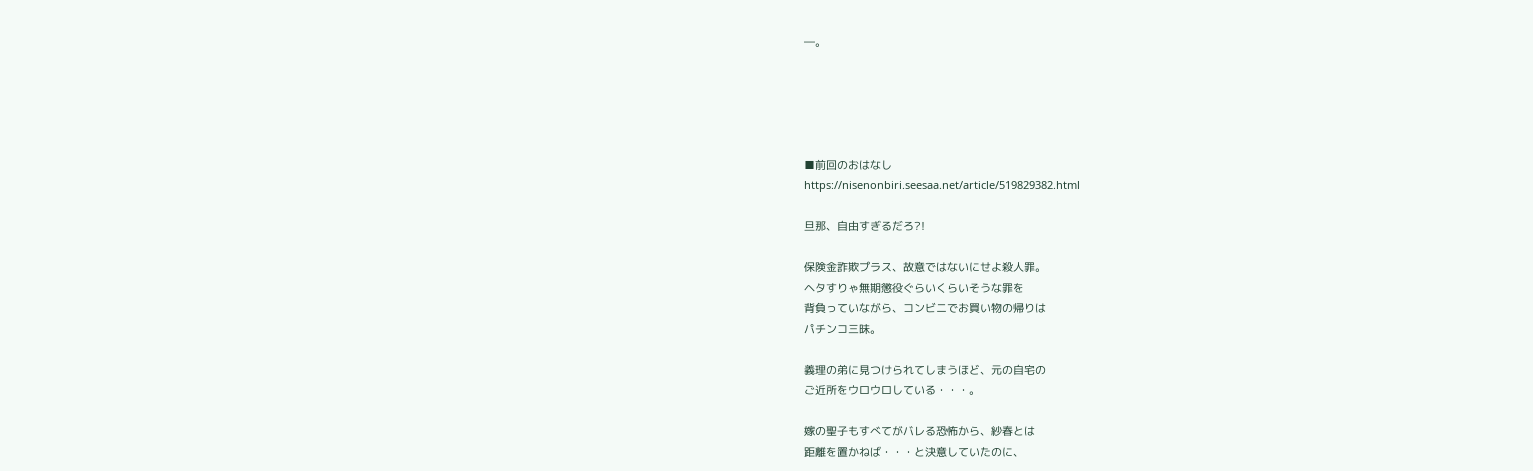―。





■前回のおはなし
https://nisenonbiri.seesaa.net/article/519829382.html

旦那、自由すぎるだろ?!

保険金詐欺プラス、故意ではないにせよ殺人罪。
ヘタすりゃ無期懲役ぐらいくらいそうな罪を
背負っていながら、コンビニでお買い物の帰りは
パチンコ三昧。

義理の弟に見つけられてしまうほど、元の自宅の
ご近所をウロウロしている・・・。

嫁の聖子もすべてがバレる恐怖から、紗春とは
距離を置かねば・・・と決意していたのに、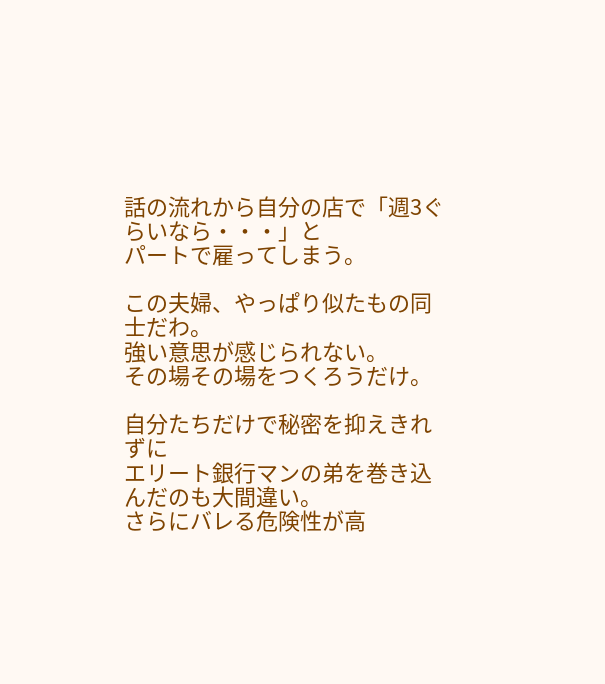話の流れから自分の店で「週3ぐらいなら・・・」と
パートで雇ってしまう。

この夫婦、やっぱり似たもの同士だわ。
強い意思が感じられない。
その場その場をつくろうだけ。

自分たちだけで秘密を抑えきれずに
エリート銀行マンの弟を巻き込んだのも大間違い。
さらにバレる危険性が高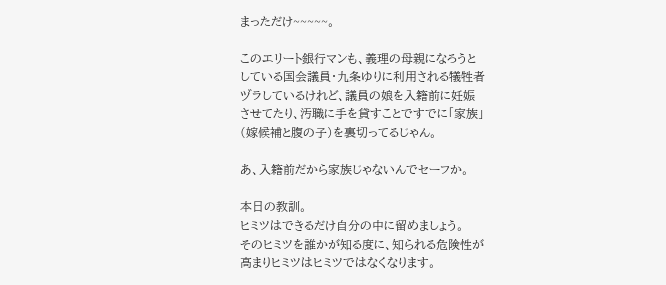まっただけ~~~~~。

このエリート銀行マンも、義理の母親になろうと
している国会議員・九条ゆりに利用される犠牲者
ヅラしているけれど、議員の娘を入籍前に妊娠
させてたり、汚職に手を貸すことですでに「家族」
(嫁候補と腹の子)を裏切ってるじゃん。

あ、入籍前だから家族じゃないんでセーフか。

本日の教訓。
ヒミツはできるだけ自分の中に留めましょう。
そのヒミツを誰かが知る度に、知られる危険性が
高まりヒミツはヒミツではなくなります。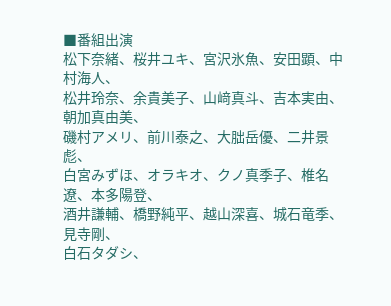■番組出演
松下奈緒、桜井ユキ、宮沢氷魚、安田顕、中村海人、
松井玲奈、余貴美子、山﨑真斗、吉本実由、朝加真由美、
磯村アメリ、前川泰之、大朏岳優、二井景彪、
白宮みずほ、オラキオ、クノ真季子、椎名遼、本多陽登、
酒井謙輔、橋野純平、越山深喜、城石竜季、見寺剛、
白石タダシ、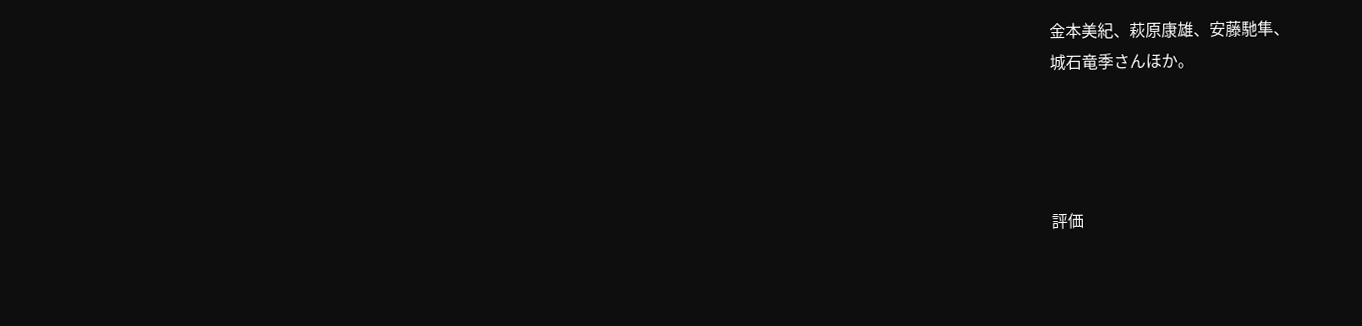金本美紀、萩原康雄、安藤馳隼、
城石竜季さんほか。




評価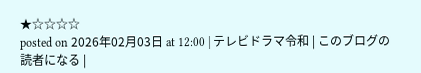★☆☆☆☆
posted on 2026年02月03日 at 12:00 | テレビドラマ令和 | このブログの読者になる |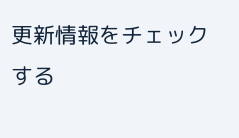更新情報をチェックする